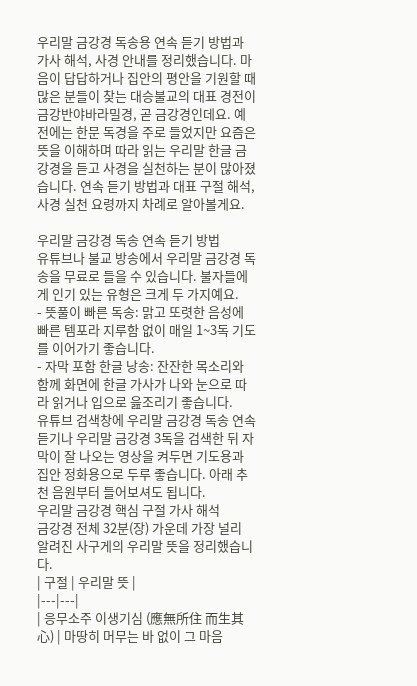우리말 금강경 독송용 연속 듣기 방법과 가사 해석, 사경 안내를 정리했습니다. 마음이 답답하거나 집안의 평안을 기원할 때 많은 분들이 찾는 대승불교의 대표 경전이 금강반야바라밀경, 곧 금강경인데요. 예전에는 한문 독경을 주로 들었지만 요즘은 뜻을 이해하며 따라 읽는 우리말 한글 금강경을 듣고 사경을 실천하는 분이 많아졌습니다. 연속 듣기 방법과 대표 구절 해석, 사경 실천 요령까지 차례로 알아볼게요.

우리말 금강경 독송 연속 듣기 방법
유튜브나 불교 방송에서 우리말 금강경 독송을 무료로 들을 수 있습니다. 불자들에게 인기 있는 유형은 크게 두 가지예요.
- 뜻풀이 빠른 독송: 맑고 또렷한 음성에 빠른 템포라 지루함 없이 매일 1~3독 기도를 이어가기 좋습니다.
- 자막 포함 한글 낭송: 잔잔한 목소리와 함께 화면에 한글 가사가 나와 눈으로 따라 읽거나 입으로 읊조리기 좋습니다.
유튜브 검색창에 우리말 금강경 독송 연속듣기나 우리말 금강경 3독을 검색한 뒤 자막이 잘 나오는 영상을 켜두면 기도용과 집안 정화용으로 두루 좋습니다. 아래 추천 음원부터 들어보셔도 됩니다.
우리말 금강경 핵심 구절 가사 해석
금강경 전체 32분(장) 가운데 가장 널리 알려진 사구게의 우리말 뜻을 정리했습니다.
| 구절 | 우리말 뜻 |
|---|---|
| 응무소주 이생기심 (應無所住 而生其心) | 마땅히 머무는 바 없이 그 마음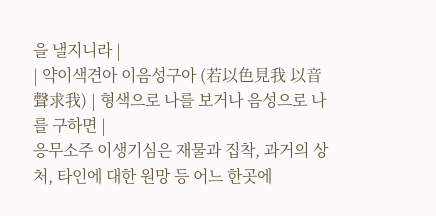을 낼지니라 |
| 약이색견아 이음성구아 (若以色見我 以音聲求我) | 형색으로 나를 보거나 음성으로 나를 구하면 |
응무소주 이생기심은 재물과 집착, 과거의 상처, 타인에 대한 원망 등 어느 한곳에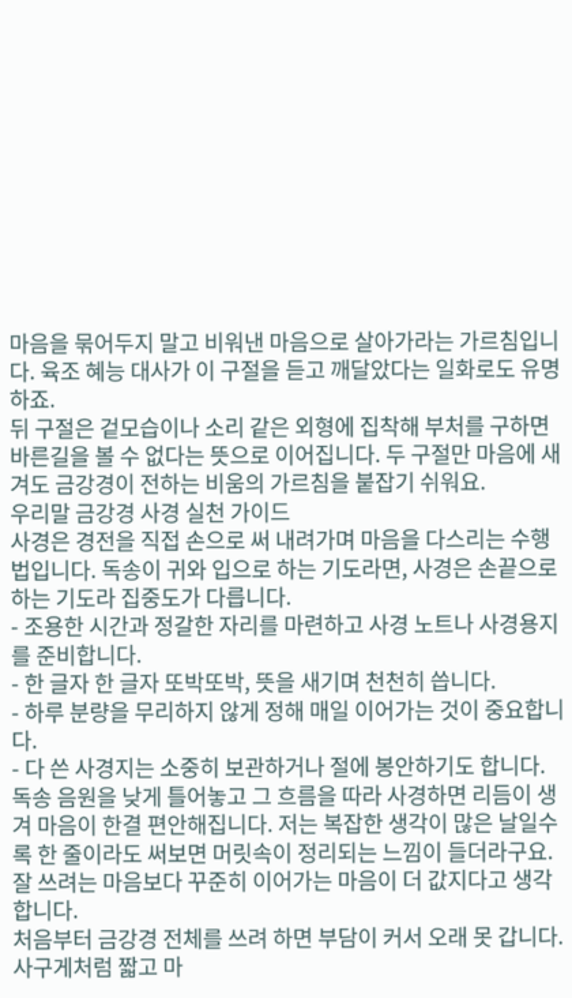마음을 묶어두지 말고 비워낸 마음으로 살아가라는 가르침입니다. 육조 혜능 대사가 이 구절을 듣고 깨달았다는 일화로도 유명하죠.
뒤 구절은 겉모습이나 소리 같은 외형에 집착해 부처를 구하면 바른길을 볼 수 없다는 뜻으로 이어집니다. 두 구절만 마음에 새겨도 금강경이 전하는 비움의 가르침을 붙잡기 쉬워요.
우리말 금강경 사경 실천 가이드
사경은 경전을 직접 손으로 써 내려가며 마음을 다스리는 수행법입니다. 독송이 귀와 입으로 하는 기도라면, 사경은 손끝으로 하는 기도라 집중도가 다릅니다.
- 조용한 시간과 정갈한 자리를 마련하고 사경 노트나 사경용지를 준비합니다.
- 한 글자 한 글자 또박또박, 뜻을 새기며 천천히 씁니다.
- 하루 분량을 무리하지 않게 정해 매일 이어가는 것이 중요합니다.
- 다 쓴 사경지는 소중히 보관하거나 절에 봉안하기도 합니다.
독송 음원을 낮게 틀어놓고 그 흐름을 따라 사경하면 리듬이 생겨 마음이 한결 편안해집니다. 저는 복잡한 생각이 많은 날일수록 한 줄이라도 써보면 머릿속이 정리되는 느낌이 들더라구요. 잘 쓰려는 마음보다 꾸준히 이어가는 마음이 더 값지다고 생각합니다.
처음부터 금강경 전체를 쓰려 하면 부담이 커서 오래 못 갑니다. 사구게처럼 짧고 마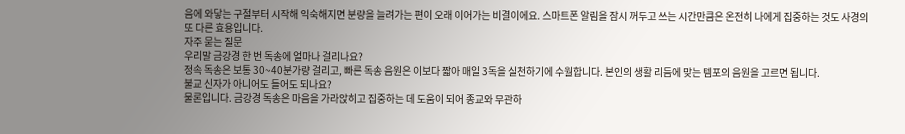음에 와닿는 구절부터 시작해 익숙해지면 분량을 늘려가는 편이 오래 이어가는 비결이에요. 스마트폰 알림을 잠시 꺼두고 쓰는 시간만큼은 온전히 나에게 집중하는 것도 사경의 또 다른 효용입니다.
자주 묻는 질문
우리말 금강경 한 번 독송에 얼마나 걸리나요?
정속 독송은 보통 30~40분가량 걸리고, 빠른 독송 음원은 이보다 짧아 매일 3독을 실천하기에 수월합니다. 본인의 생활 리듬에 맞는 템포의 음원을 고르면 됩니다.
불교 신자가 아니어도 들어도 되나요?
물론입니다. 금강경 독송은 마음을 가라앉히고 집중하는 데 도움이 되어 종교와 무관하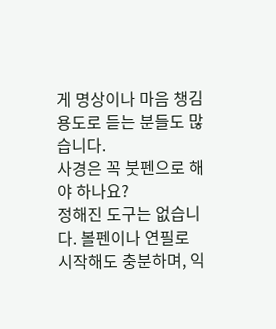게 명상이나 마음 챙김 용도로 듣는 분들도 많습니다.
사경은 꼭 붓펜으로 해야 하나요?
정해진 도구는 없습니다. 볼펜이나 연필로 시작해도 충분하며, 익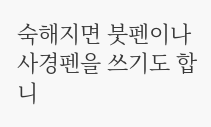숙해지면 붓펜이나 사경펜을 쓰기도 합니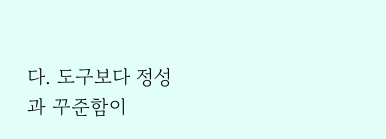다. 도구보다 정성과 꾸준함이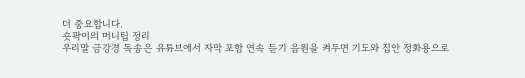더 중요합니다.
숏팍이의 머니팁 정리
우리말 금강경 독송은 유튜브에서 자막 포함 연속 듣기 음원을 켜두면 기도와 집안 정화용으로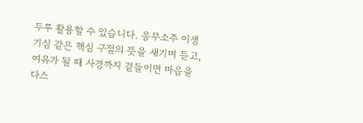두루 활용할 수 있습니다. 응무소주 이생기심 같은 핵심 구절의 뜻을 새기며 듣고, 여유가 될 때 사경까지 곁들이면 마음을 다스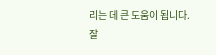리는 데 큰 도움이 됩니다. 잘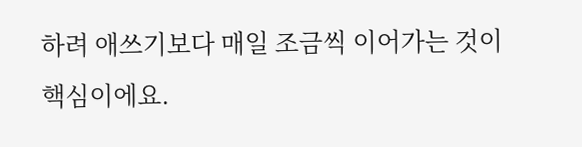하려 애쓰기보다 매일 조금씩 이어가는 것이 핵심이에요.